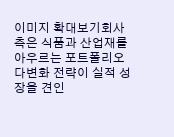이미지 확대보기회사 측은 식품과 산업재를 아우르는 포트폴리오 다변화 전략이 실적 성장을 견인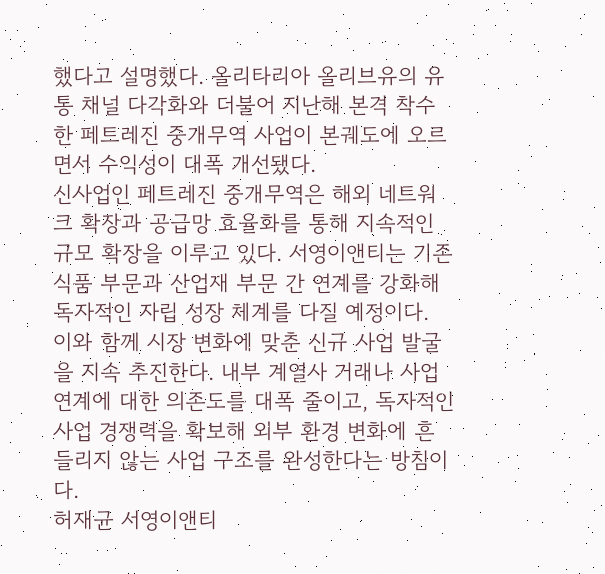했다고 설명했다. 올리타리아 올리브유의 유통 채널 다각화와 더불어 지난해 본격 착수한 페트레진 중개무역 사업이 본궤도에 오르면서 수익성이 대폭 개선됐다.
신사업인 페트레진 중개무역은 해외 네트워크 확장과 공급망 효율화를 통해 지속적인 규모 확장을 이루고 있다. 서영이앤티는 기존 식품 부문과 산업재 부문 간 연계를 강화해 독자적인 자립 성장 체계를 다질 예정이다.
이와 함께 시장 변화에 맞춘 신규 사업 발굴을 지속 추진한다. 내부 계열사 거래나 사업 연계에 대한 의존도를 대폭 줄이고, 독자적인 사업 경쟁력을 확보해 외부 환경 변화에 흔들리지 않는 사업 구조를 완성한다는 방침이다.
허재균 서영이앤티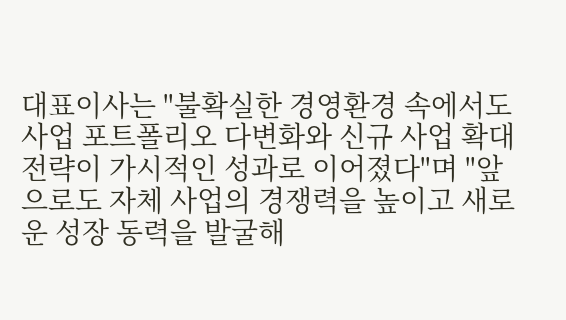대표이사는 "불확실한 경영환경 속에서도 사업 포트폴리오 다변화와 신규 사업 확대 전략이 가시적인 성과로 이어졌다"며 "앞으로도 자체 사업의 경쟁력을 높이고 새로운 성장 동력을 발굴해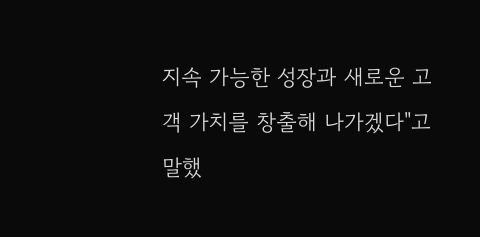지속 가능한 성장과 새로운 고객 가치를 창출해 나가겠다"고 말했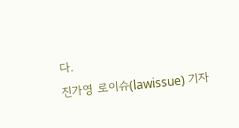다.
진가영 로이슈(lawissue) 기자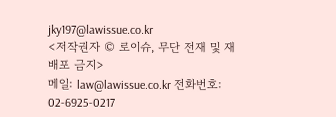jky197@lawissue.co.kr
<저작권자 © 로이슈, 무단 전재 및 재배포 금지>
메일: law@lawissue.co.kr 전화번호: 02-6925-0217